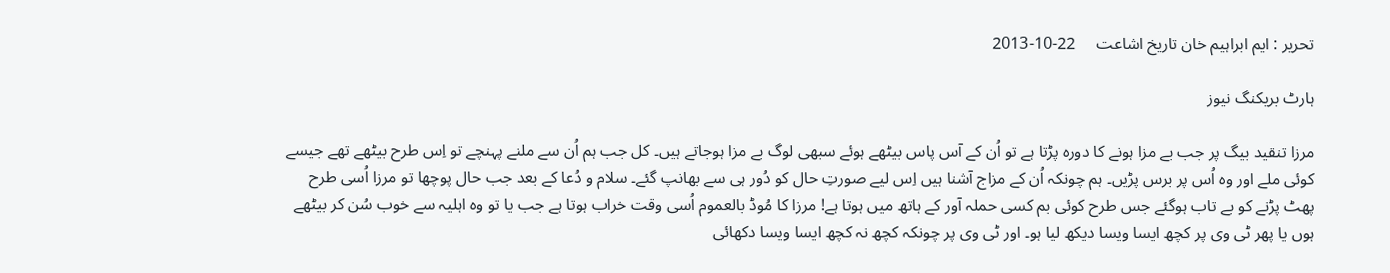تحریر : ایم ابراہیم خان تاریخ اشاعت     22-10-2013

ہارٹ بریکنگ نیوز

مرزا تنقید بیگ پر جب بے مزا ہونے کا دورہ پڑتا ہے تو اُن کے آس پاس بیٹھے ہوئے سبھی لوگ بے مزا ہوجاتے ہیں۔ کل جب ہم اُن سے ملنے پہنچے تو اِس طرح بیٹھے تھے جیسے کوئی ملے اور وہ اُس پر برس پڑیں۔ ہم چونکہ اُن کے مزاج آشنا ہیں اِس لیے صورتِ حال کو دُور ہی سے بھانپ گئے۔ سلام و دُعا کے بعد جب حال پوچھا تو مرزا اُسی طرح پھٹ پڑنے کو بے تاب ہوگئے جس طرح کوئی بم کسی حملہ آور کے ہاتھ میں ہوتا ہے! مرزا کا مُوڈ بالعموم اُسی وقت خراب ہوتا ہے جب یا تو وہ اہلیہ سے خوب سُن کر بیٹھے ہوں یا پھر ٹی وی پر کچھ ایسا ویسا دیکھ لیا ہو۔ اور ٹی وی پر چونکہ کچھ نہ کچھ ایسا ویسا دکھائی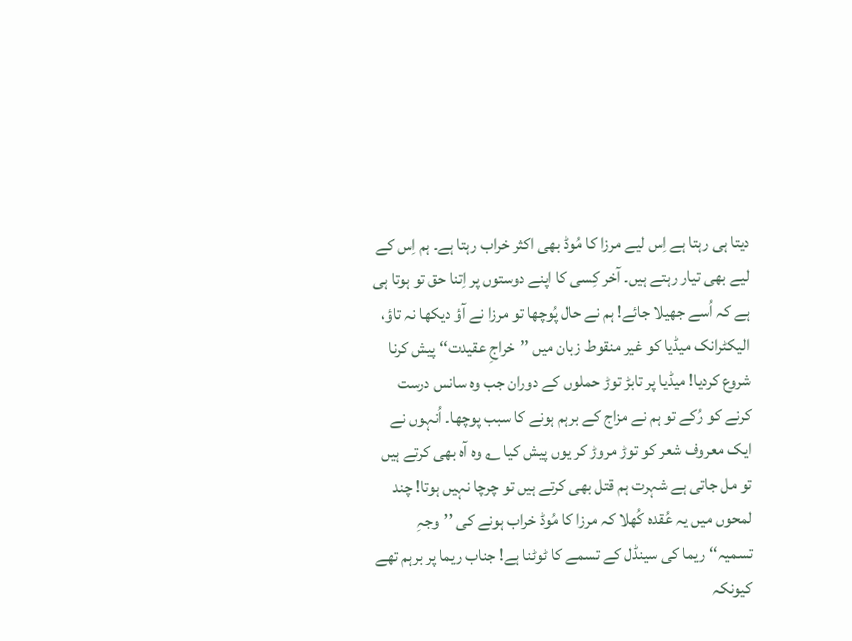دیتا ہی رہتا ہے اِس لیے مرزا کا مُوڈ بھی اکثر خراب رہتا ہے۔ ہم اِس کے لیے بھی تیار رہتے ہیں۔ آخر کِسی کا اپنے دوستوں پر اِتنا حق تو ہوتا ہی ہے کہ اُسے جھیلا جائے! ہم نے حال پُوچھا تو مرزا نے آؤ دیکھا نہ تاؤ، الیکٹرانک میڈیا کو غیر منقوط زبان میں ’’خراجِ عقیدت‘‘ پیش کرنا شروع کردیا! میڈیا پر تابڑ توڑ حملوں کے دوران جب وہ سانس درست کرنے کو رُکے تو ہم نے مزاج کے برہم ہونے کا سبب پوچھا۔ اُنہوں نے ایک معروف شعر کو توڑ مروڑ کر یوں پیش کیا ؎ وہ آہ بھی کرتے ہیں تو مل جاتی ہے شہرت ہم قتل بھی کرتے ہیں تو چرچا نہیں ہوتا! چند لمحوں میں یہ عُقدہ کُھلا کہ مرزا کا مُوڈ خراب ہونے کی ’’وجہِ تسمیہ‘‘ ریما کی سینڈل کے تسمے کا ٹوٹنا ہے! جناب ریما پر برہم تھے کیونکہ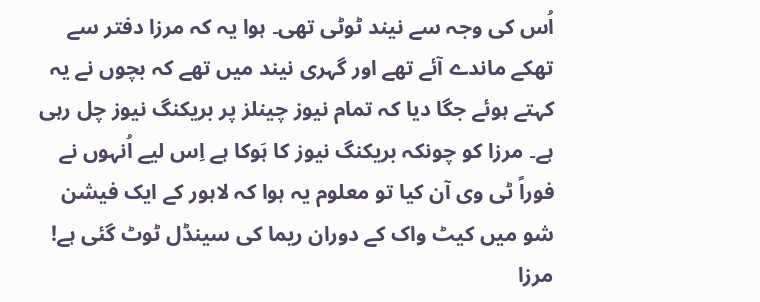اُس کی وجہ سے نیند ٹوٹی تھی۔ ہوا یہ کہ مرزا دفتر سے تھکے ماندے آئے تھے اور گہری نیند میں تھے کہ بچوں نے یہ کہتے ہوئے جگا دیا کہ تمام نیوز چینلز پر بریکنگ نیوز چل رہی ہے۔ مرزا کو چونکہ بریکنگ نیوز کا ہَوکا ہے اِس لیے اُنہوں نے فوراً ٹی وی آن کیا تو معلوم یہ ہوا کہ لاہور کے ایک فیشن شو میں کیٹ واک کے دوران ریما کی سینڈل ٹوٹ گئی ہے! مرزا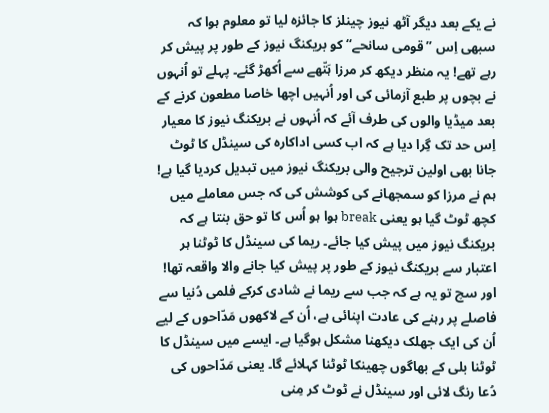نے یکے بعد دیگر آٹھ نیوز چینلز کا جائزہ لیا تو معلوم ہوا کہ سبھی اِس ’’قومی سانحے‘‘ کو بریکنگ نیوز کے طور پر پیش کر رہے تھے! یہ منظر دیکھ کر مرزا ہَتّھے سے اُکھڑ گئے۔ پہلے تو اُنہوں نے بچوں پر طبع آزمائی کی اور اُنہیں اچھا خاصا مطعون کرنے کے بعد میڈیا والوں کی طرف آئے کہ اُنہوں نے بریکنگ نیوز کا معیار اِس حد تک گِرا دیا ہے کہ اب کسی اداکارہ کی سینڈل کا ٹوٹ جانا بھی اولین ترجیح والی بریکنگ نیوز میں تبدیل کردیا گیا ہے! ہم نے مرزا کو سمجھانے کی کوشش کی کہ جس معاملے میں کچھ ٹوٹ گیا ہو یعنی break ہوا ہو اُس کا تو حق بنتا ہے کہ بریکنگ نیوز میں پیش کیا جائے۔ ریما کی سینڈل کا ٹوٹنا ہر اعتبار سے بریکنگ نیوز کے طور پر پیش کیا جانے والا واقعہ تھا! اور سچ تو یہ ہے کہ جب سے ریما نے شادی کرکے فلمی دُنیا سے فاصلے پر رہنے کی عادت اپنائی ہے، اُن کے لاکھوں مَدّاحوں کے لیے اُن کی ایک جھلک دیکھنا مشکل ہوگیا ہے۔ ایسے میں سینڈل کا ٹوٹنا بلی کے بھاگوں چھینکا ٹوٹنا کہلائے گا۔ یعنی مَدّاحوں کی دُعا رنگ لائی اور سینڈل نے ٹوٹ کر مِنی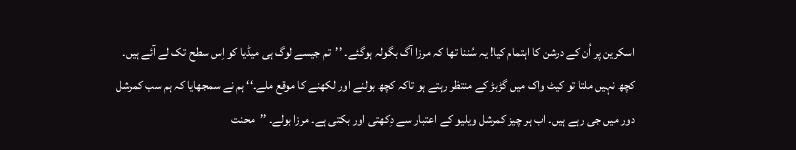اسکرین پر اُن کے درشن کا اہتمام کیا! یہ سُننا تھا کہ مرزا آگ بگولہ ہوگئے۔ ’’تم جیسے لوگ ہی میڈیا کو اِس سطح تک لے آئے ہیں۔ کچھ نہیں ملتا تو کیٹ واک میں گڑبڑ کے منتظر رہتے ہو تاکہ کچھ بولنے اور لکھنے کا موقع ملے۔‘‘ ہم نے سمجھایا کہ ہم سب کمرشل دور میں جی رہے ہیں۔ اب ہر چیز کمرشل ویلیو کے اعتبار سے دِکھتی اور بکتی ہے۔ مرزا بولے۔ ’’محنت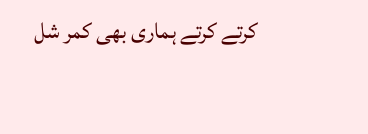کرتے کرتے ہماری بھی کمر شل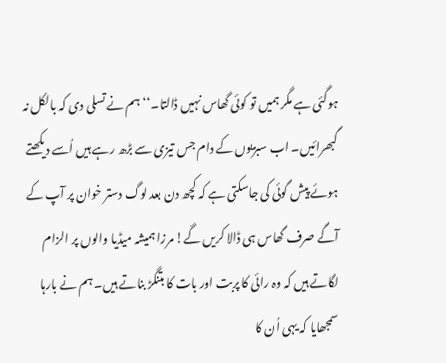ہوگئی ہے مگر ہمیں تو کوئی گھاس نہیں ڈالتا۔‘‘ ہم نے تسلی دی کہ بالکل نہ گبھرائیں۔ اب سبزیوں کے دام جس تیزی سے بڑھ رہے ہیں اُسے دیکھتے ہوئے پیش گوئی کی جاسکتی ہے کہ کچھ دن بعد لوگ دستر خوان پر آپ کے آگے صرف گھاس ہی ڈالا کریں گے! مرزا ہمیشہ میڈیا والوں پر الزام لگاتے ہیں کہ وہ رائی کا پربت اور بات کا بتنگڑ بناتے ہیں۔ ہم نے بارہا سمجھایا کہ یہی اُن کا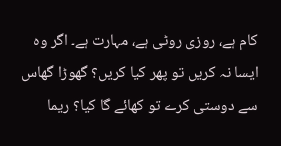کام ہے، روزی روٹی ہے، مہارت ہے۔ اگر وہ ایسا نہ کریں تو پھر کیا کریں؟ گھوڑا گھاس سے دوستی کرے تو کھائے گا کیا؟ ریما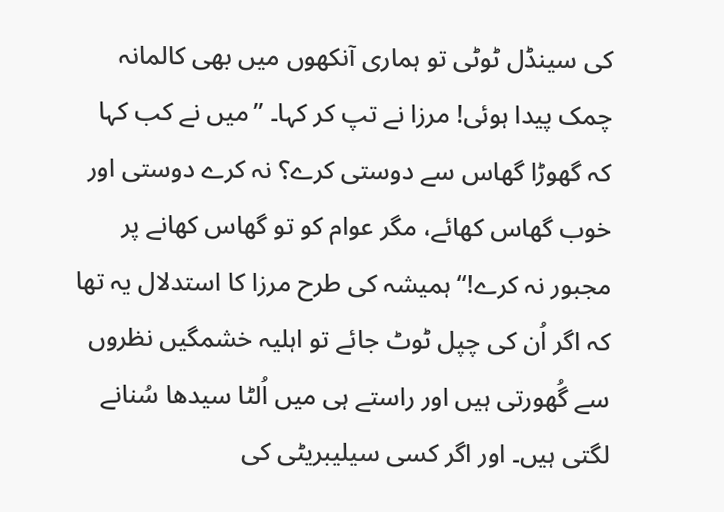کی سینڈل ٹوٹی تو ہماری آنکھوں میں بھی کالمانہ چمک پیدا ہوئی! مرزا نے تپ کر کہا۔ ’’میں نے کب کہا کہ گھوڑا گھاس سے دوستی کرے؟ نہ کرے دوستی اور خوب گھاس کھائے، مگر عوام کو تو گھاس کھانے پر مجبور نہ کرے!‘‘ ہمیشہ کی طرح مرزا کا استدلال یہ تھا کہ اگر اُن کی چپل ٹوٹ جائے تو اہلیہ خشمگیں نظروں سے گُھورتی ہیں اور راستے ہی میں اُلٹا سیدھا سُنانے لگتی ہیں۔ اور اگر کسی سیلیبریٹی کی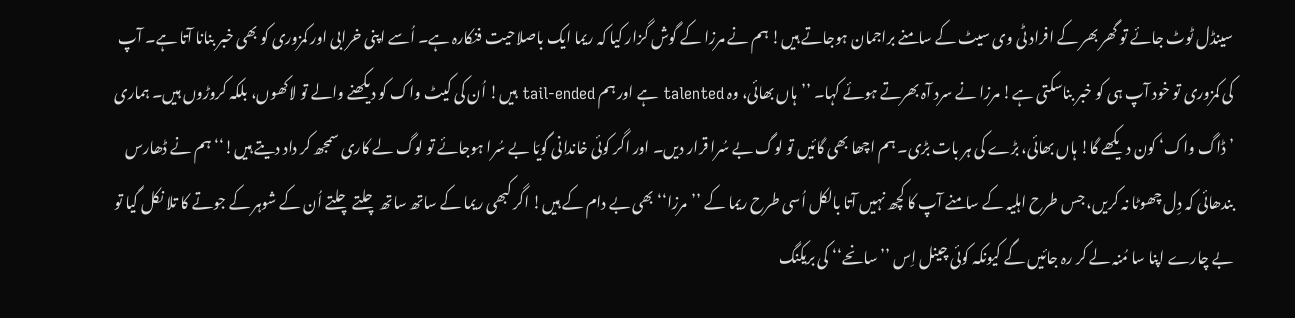سینڈل ٹوٹ جائے تو گھر بھر کے افراد ٹی وی سیٹ کے سامنے براجمان ہوجاتے ہیں! ہم نے مرزا کے گوش گزار کیا کہ ریما ایک باصلاحیت فنکارہ ہے۔ اُسے اپنی خرابی اور کمزوری کو بھی خبر بنانا آتا ہے۔ آپ کی کمزوری تو خود آپ ہی کو خبر بناسکتی ہے! مرزا نے سرد آہ بھرتے ہوئے کہا۔ ’’ہاں بھائی، وہ talented ہے اور ہم tail-ended ہیں! اُن کی کیٹ واک کو دیکھنے والے تو لاکھوں، بلکہ کروڑوں ہیں۔ ہماری ’ڈاگ واک‘ کون دیکھے گا! ہاں بھائی، بڑے کی ہر بات بڑی۔ ہم اچھا بھی گائیں تو لوگ بے سُرا قرار دیں۔ اور اگر کوئی خاندانی گویّا بے سُرا ہوجائے تو لوگ لے کاری سمجھ کر داد دیتے ہیں!‘‘ ہم نے ڈھارس بندھائی کہ دِل چھوٹا نہ کریں، جس طرح اہلیہ کے سامنے آپ کا کچھ نہیں آتا بالکل اُسی طرح ریما کے ’’مرزا‘‘ بھی بے دام کے ہیں! اگر کبھی ریما کے ساتھ ساتھ چلتے چلتے اُن کے شوہر کے جوتے کا تلا نکل گیا تو بے چارے اپنا سا مُنہ لے کر رہ جائیں گے کیونکہ کوئی چینل اِس ’’سانحے‘‘ کی بریکنگ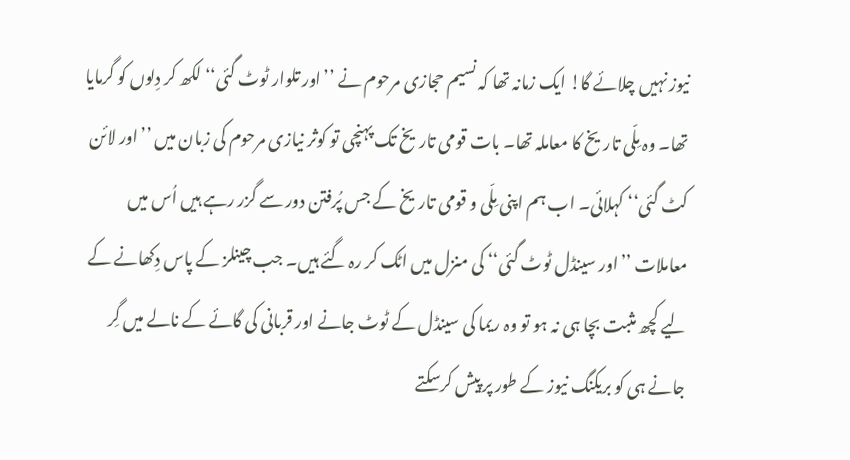نیوز نہیں چلائے گا! ایک زمانہ تھا کہ نسیم حجازی مرحوم نے ’’اور تلوار ٹوٹ گئی‘‘ لکھ کر دِلوں کو گرمایا تھا۔ وہ مِلّی تاریخ کا معاملہ تھا۔ بات قومی تاریخ تک پہنچی تو کوثر نیازی مرحوم کی زبان میں ’’اور لائن کٹ گئی‘‘ کہلائی۔ اب ہم اپنی مِلّی و قومی تاریخ کے جس پُرفتن دور سے گزر رہے ہیں اُس میں معاملات ’’اور سینڈل ٹوٹ گئی‘‘ کی منزل میں اٹک کر رہ گئے ہیں۔ جب چینلز کے پاس دِکھانے کے لیے کچھ مثبت بچا ہی نہ ہو تو وہ ریما کی سینڈل کے ٹوٹ جانے اور قربانی کی گائے کے نالے میں گِر جانے ہی کو بریکنگ نیوز کے طور پر پیش کرسکتے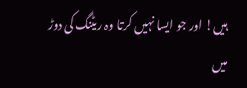ہیں! اور جو ایسا نہیں کرتا وہ ریٹنگ کی دوڑ میں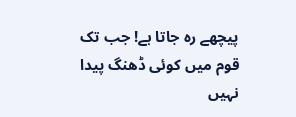پیچھے رہ جاتا ہے! جب تک قوم میں کوئی ڈھنگ پیدا نہیں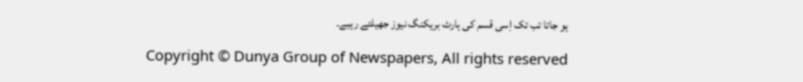ہو جاتا تب تک اِسی قسم کی ہارٹ بریکنگ نیوز جھیلتے رہیے۔

Copyright © Dunya Group of Newspapers, All rights reserved